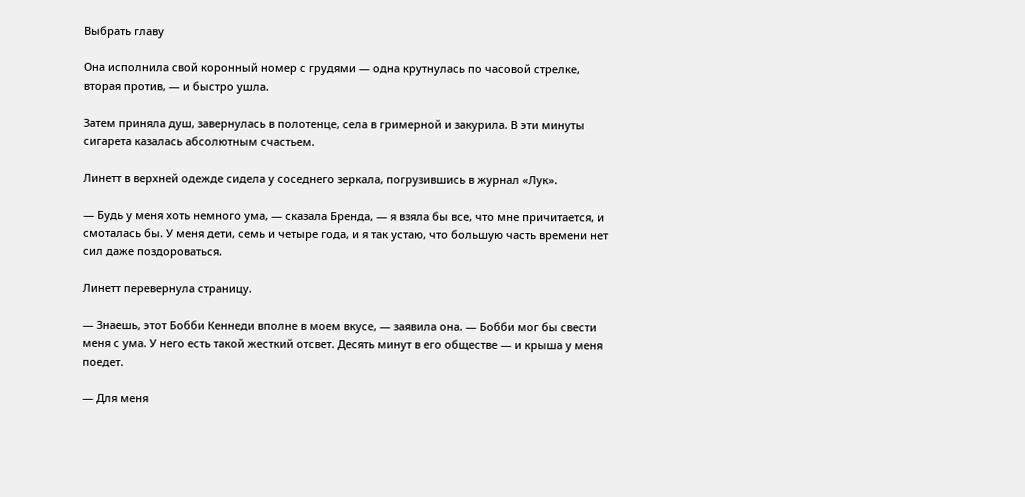Выбрать главу

Она исполнила свой коронный номер с грудями — одна крутнулась по часовой стрелке, вторая против, — и быстро ушла.

Затем приняла душ, завернулась в полотенце, села в гримерной и закурила. В эти минуты сигарета казалась абсолютным счастьем.

Линетт в верхней одежде сидела у соседнего зеркала, погрузившись в журнал «Лук».

— Будь у меня хоть немного ума, — сказала Бренда, — я взяла бы все, что мне причитается, и смоталась бы. У меня дети, семь и четыре года, и я так устаю, что большую часть времени нет сил даже поздороваться.

Линетт перевернула страницу.

— Знаешь, этот Бобби Кеннеди вполне в моем вкусе, — заявила она. — Бобби мог бы свести меня с ума. У него есть такой жесткий отсвет. Десять минут в его обществе — и крыша у меня поедет.

— Для меня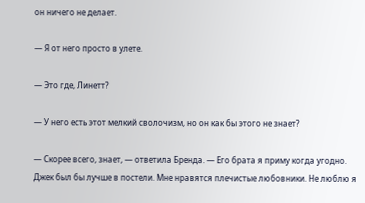он ничего не делает.

— Я от него просто в улете.

— Это где, Линетт?

— У него есть этот мелкий сволочизм, но он как бы этого не знает?

— Скорее всего, знает, — ответила Бренда. — Его брата я приму когда угодно. Джек был бы лучше в постели. Мне нравятся плечистые любовники. Не люблю я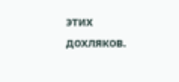этих дохляков.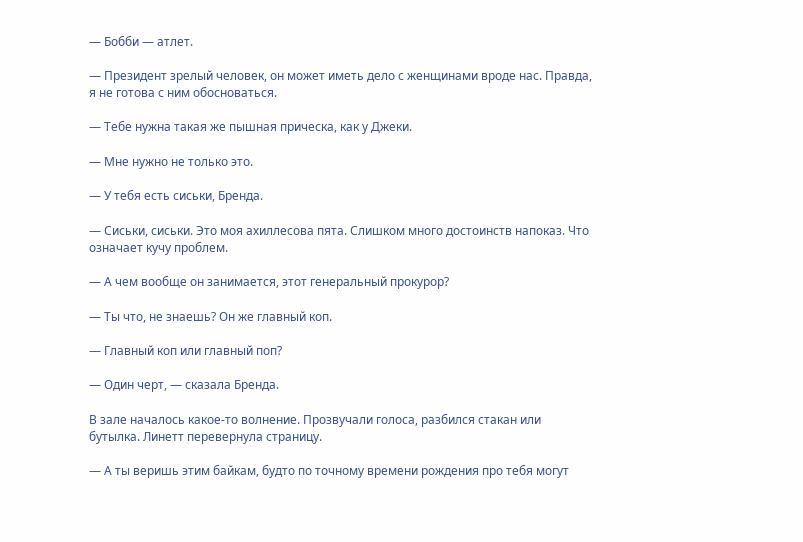— Бобби — атлет.

— Президент зрелый человек, он может иметь дело с женщинами вроде нас. Правда, я не готова с ним обосноваться.

— Тебе нужна такая же пышная прическа, как у Джеки.

— Мне нужно не только это.

— У тебя есть сиськи, Бренда.

— Сиськи, сиськи. Это моя ахиллесова пята. Слишком много достоинств напоказ. Что означает кучу проблем.

— А чем вообще он занимается, этот генеральный прокурор?

— Ты что, не знаешь? Он же главный коп.

— Главный коп или главный поп?

— Один черт, — сказала Бренда.

В зале началось какое-то волнение. Прозвучали голоса, разбился стакан или бутылка. Линетт перевернула страницу.

— А ты веришь этим байкам, будто по точному времени рождения про тебя могут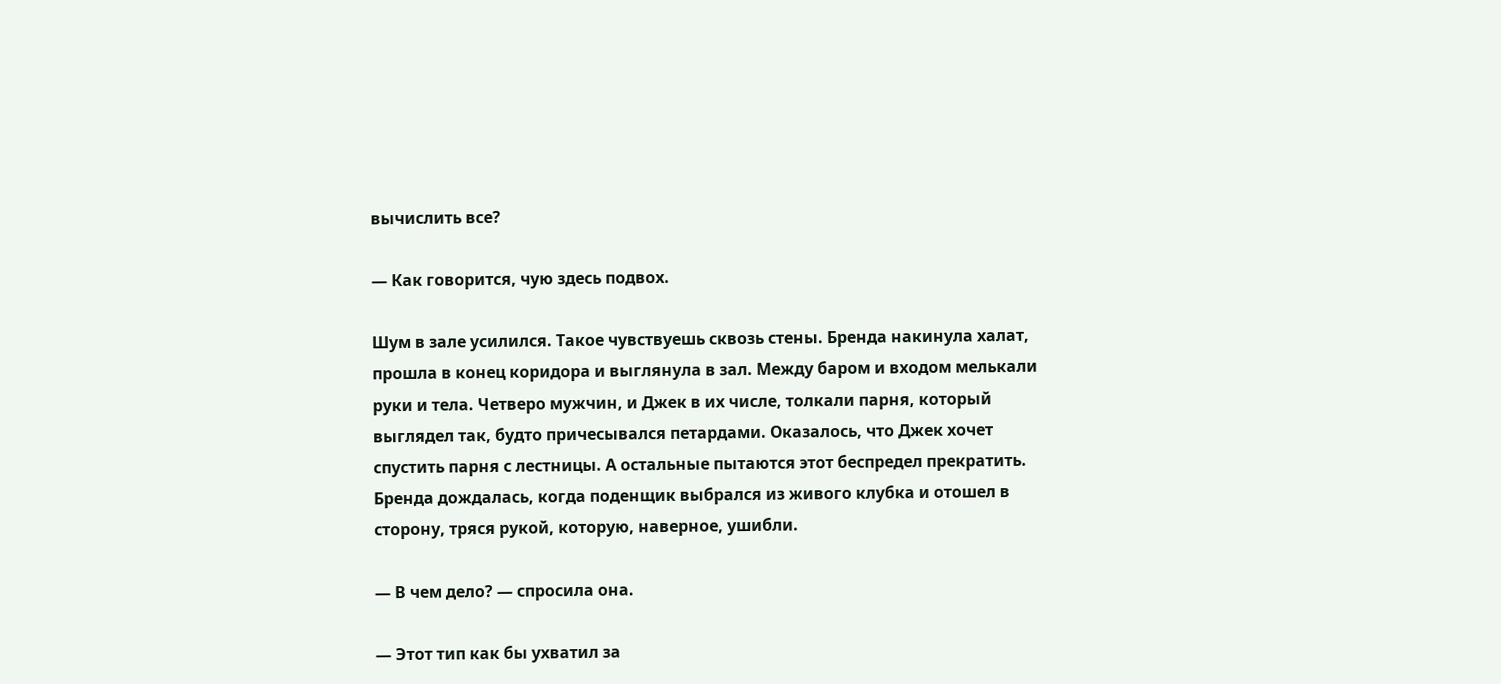вычислить все?

— Как говорится, чую здесь подвох.

Шум в зале усилился. Такое чувствуешь сквозь стены. Бренда накинула халат, прошла в конец коридора и выглянула в зал. Между баром и входом мелькали руки и тела. Четверо мужчин, и Джек в их числе, толкали парня, который выглядел так, будто причесывался петардами. Оказалось, что Джек хочет спустить парня с лестницы. А остальные пытаются этот беспредел прекратить. Бренда дождалась, когда поденщик выбрался из живого клубка и отошел в сторону, тряся рукой, которую, наверное, ушибли.

— В чем дело? — спросила она.

— Этот тип как бы ухватил за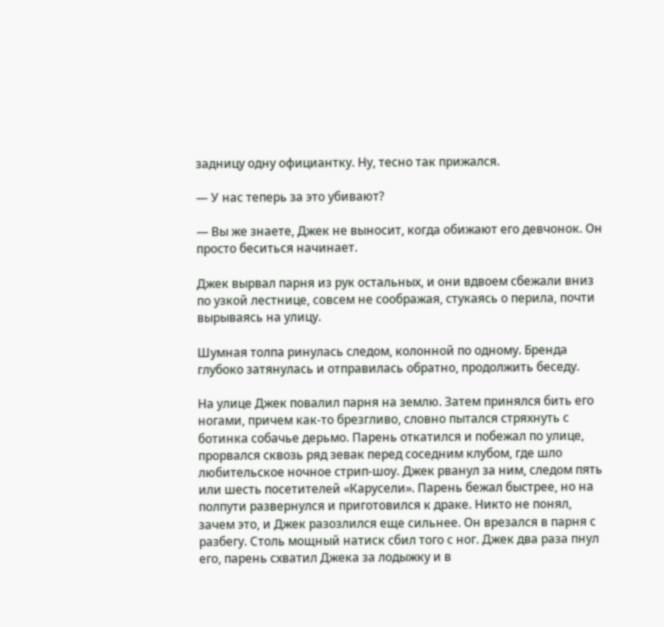задницу одну официантку. Ну, тесно так прижался.

— У нас теперь за это убивают?

— Вы же знаете, Джек не выносит, когда обижают его девчонок. Он просто беситься начинает.

Джек вырвал парня из рук остальных, и они вдвоем сбежали вниз по узкой лестнице, совсем не соображая, стукаясь о перила, почти вырываясь на улицу.

Шумная толпа ринулась следом, колонной по одному. Бренда глубоко затянулась и отправилась обратно, продолжить беседу.

На улице Джек повалил парня на землю. Затем принялся бить его ногами, причем как-то брезгливо, словно пытался стряхнуть с ботинка собачье дерьмо. Парень откатился и побежал по улице, прорвался сквозь ряд зевак перед соседним клубом, где шло любительское ночное стрип-шоу. Джек рванул за ним, следом пять или шесть посетителей «Карусели». Парень бежал быстрее, но на полпути развернулся и приготовился к драке. Никто не понял, зачем это, и Джек разозлился еще сильнее. Он врезался в парня с разбегу. Столь мощный натиск сбил того с ног. Джек два раза пнул его, парень схватил Джека за лодыжку и в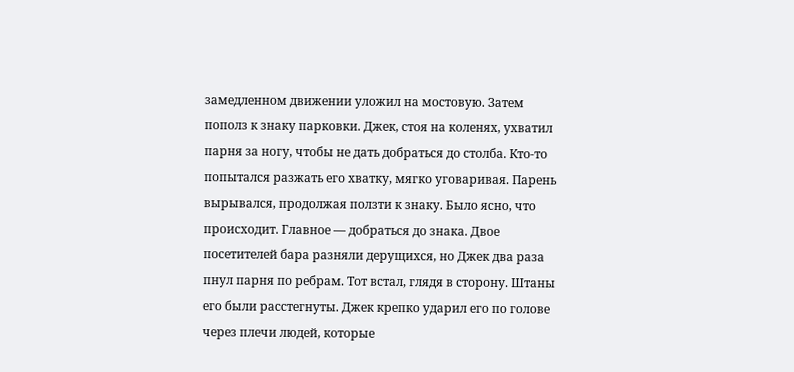замедленном движении уложил на мостовую. Затем пополз к знаку парковки. Джек, стоя на коленях, ухватил парня за ногу, чтобы не дать добраться до столба. Кто-то попытался разжать его хватку, мягко уговаривая. Парень вырывался, продолжая ползти к знаку. Было ясно, что происходит. Главное — добраться до знака. Двое посетителей бара разняли дерущихся, но Джек два раза пнул парня по ребрам. Тот встал, глядя в сторону. Штаны его были расстегнуты. Джек крепко ударил его по голове через плечи людей, которые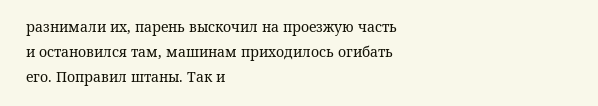разнимали их, парень выскочил на проезжую часть и остановился там, машинам приходилось огибать его. Поправил штаны. Так и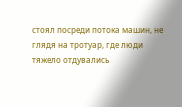стоял посреди потока машин, не глядя на тротуар, где люди тяжело отдувались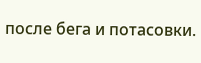после бега и потасовки.